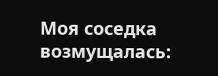Моя соседка возмущалась: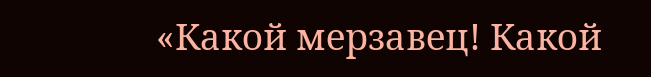«Какой мерзавец! Какой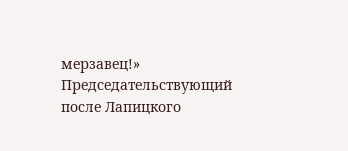мерзавец!» Председательствующий после Лапицкого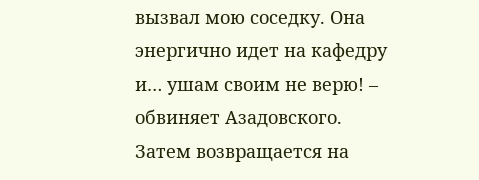вызвал мою соседку. Она энергично идет на кафедру и… ушам своим не верю! – обвиняет Азадовского. Затем возвращается на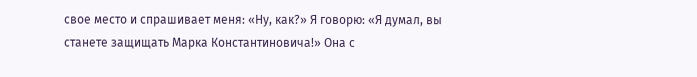свое место и спрашивает меня: «Ну, как?» Я говорю: «Я думал, вы станете защищать Марка Константиновича!» Она с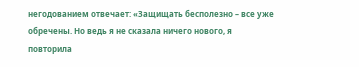негодованием отвечает: «Защищать бесполезно – все уже обречены. Но ведь я не сказала ничего нового, я повторила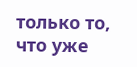только то, что уже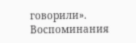говорили».
Воспоминания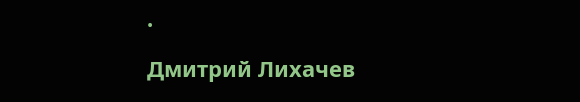·
Дмитрий Лихачев